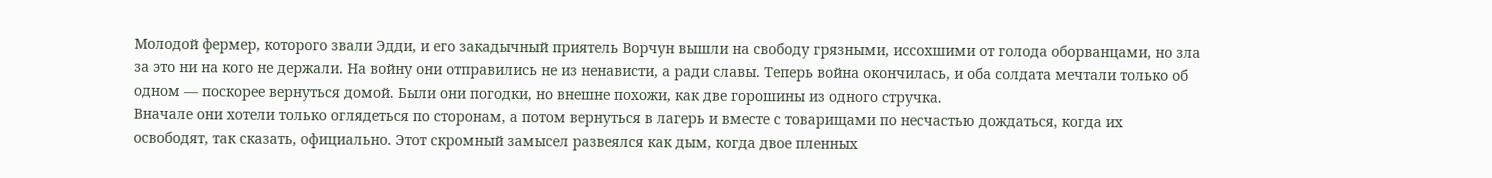Молодой фермер, которого звали Эдди, и его закадычный приятель Ворчун вышли на свободу грязными, иссохшими от голода оборванцами, но зла за это ни на кого не держали. На войну они отправились не из ненависти, а ради славы. Теперь война окончилась, и оба солдата мечтали только об одном — поскорее вернуться домой. Были они погодки, но внешне похожи, как две горошины из одного стручка.
Вначале они хотели только оглядеться по сторонам, а потом вернуться в лагерь и вместе с товарищами по несчастью дождаться, когда их освободят, так сказать, официально. Этот скромный замысел развеялся как дым, когда двое пленных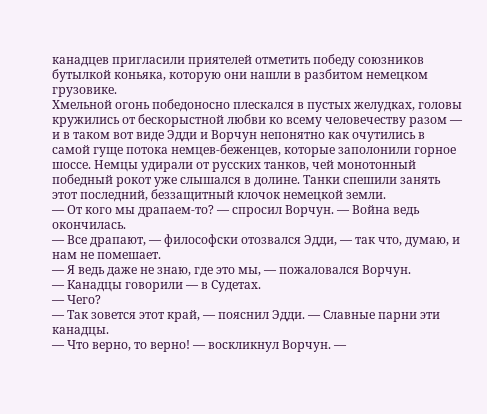канадцев пригласили приятелей отметить победу союзников бутылкой коньяка, которую они нашли в разбитом немецком грузовике.
Хмельной огонь победоносно плескался в пустых желудках, головы кружились от бескорыстной любви ко всему человечеству разом — и в таком вот виде Эдди и Ворчун непонятно как очутились в самой гуще потока немцев-беженцев, которые заполонили горное шоссе. Немцы удирали от русских танков, чей монотонный победный рокот уже слышался в долине. Танки спешили занять этот последний, беззащитный клочок немецкой земли.
— От кого мы драпаем-то? — спросил Ворчун. — Война ведь окончилась.
— Все драпают, — философски отозвался Эдди, — так что, думаю, и нам не помешает.
— Я ведь даже не знаю, где это мы, — пожаловался Ворчун.
— Канадцы говорили — в Судетах.
— Чего?
— Так зовется этот край, — пояснил Эдди. — Славные парни эти канадцы.
— Что верно, то верно! — воскликнул Ворчун. —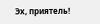Эх, приятель!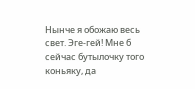Нынче я обожаю весь свет. Эге-гей! Мне б сейчас бутылочку того коньяку, да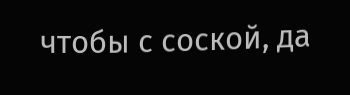чтобы с соской, да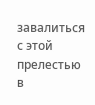завалиться с этой прелестью в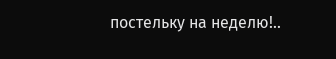постельку на неделю!..